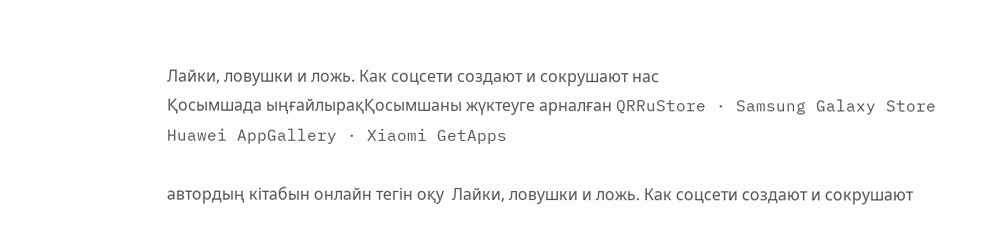Лайки, ловушки и ложь. Как соцсети создают и сокрушают нас
Қосымшада ыңғайлырақҚосымшаны жүктеуге арналған QRRuStore · Samsung Galaxy Store
Huawei AppGallery · Xiaomi GetApps

автордың кітабын онлайн тегін оқу  Лайки, ловушки и ложь. Как соцсети создают и сокрушают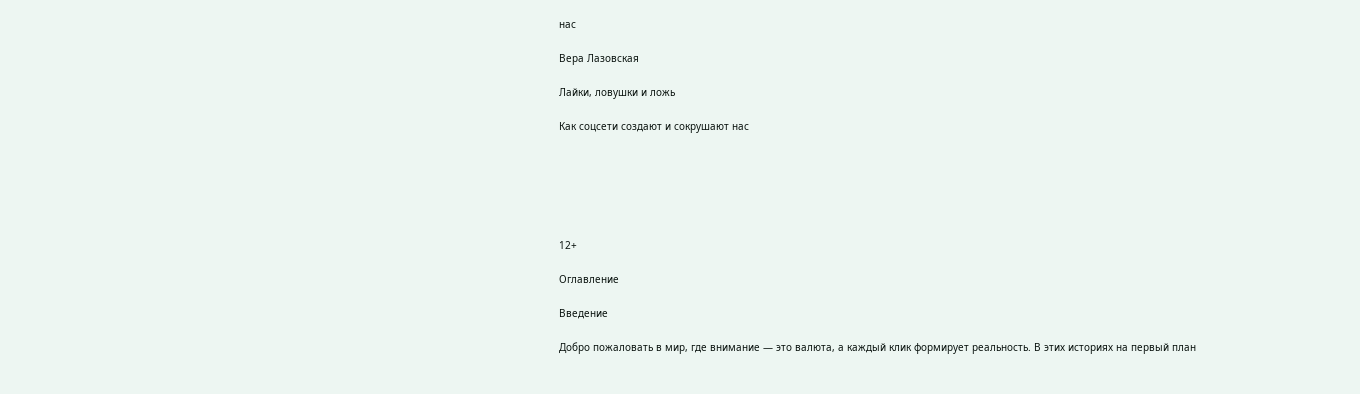нас

Вера Лазовская

Лайки, ловушки и ложь

Как соцсети создают и сокрушают нас






12+

Оглавление

Введение

Добро пожаловать в мир, где внимание — это валюта, а каждый клик формирует реальность. В этих историях на первый план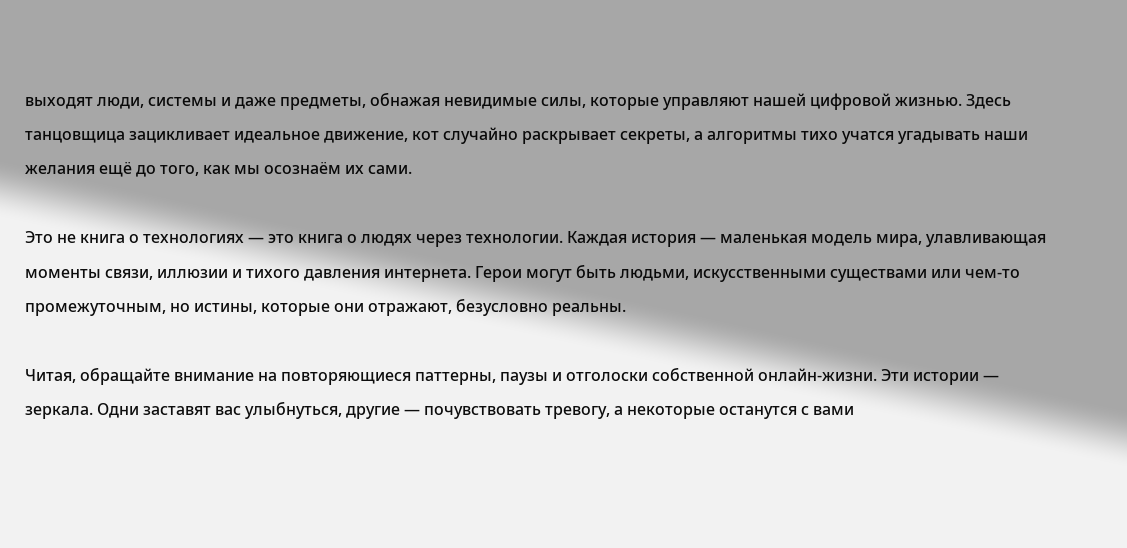выходят люди, системы и даже предметы, обнажая невидимые силы, которые управляют нашей цифровой жизнью. Здесь танцовщица зацикливает идеальное движение, кот случайно раскрывает секреты, а алгоритмы тихо учатся угадывать наши желания ещё до того, как мы осознаём их сами.

Это не книга о технологиях — это книга о людях через технологии. Каждая история — маленькая модель мира, улавливающая моменты связи, иллюзии и тихого давления интернета. Герои могут быть людьми, искусственными существами или чем-то промежуточным, но истины, которые они отражают, безусловно реальны.

Читая, обращайте внимание на повторяющиеся паттерны, паузы и отголоски собственной онлайн-жизни. Эти истории — зеркала. Одни заставят вас улыбнуться, другие — почувствовать тревогу, а некоторые останутся с вами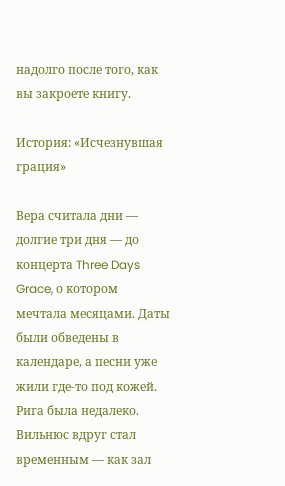надолго после того, как вы закроете книгу.

История: «Исчезнувшая грация»

Вера считала дни — долгие три дня — до концерта Three Days Grace, о котором мечтала месяцами. Даты были обведены в календаре, а песни уже жили где-то под кожей. Рига была недалеко. Вильнюс вдруг стал временным — как зал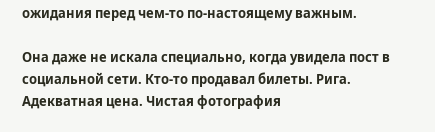ожидания перед чем-то по-настоящему важным.

Она даже не искала специально, когда увидела пост в социальной сети. Кто-то продавал билеты. Рига. Адекватная цена. Чистая фотография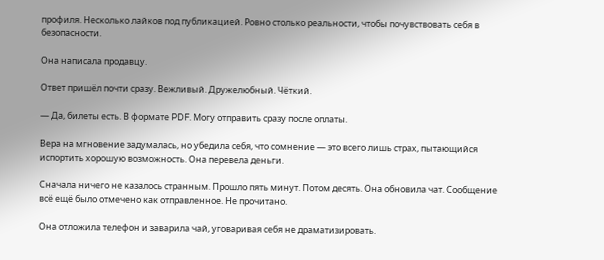профиля. Несколько лайков под публикацией. Ровно столько реальности, чтобы почувствовать себя в безопасности.

Она написала продавцу.

Ответ пришёл почти сразу. Вежливый. Дружелюбный. Чёткий.

— Да, билеты есть. В формате PDF. Могу отправить сразу после оплаты.

Вера на мгновение задумалась, но убедила себя, что сомнение — это всего лишь страх, пытающийся испортить хорошую возможность. Она перевела деньги.

Сначала ничего не казалось странным. Прошло пять минут. Потом десять. Она обновила чат. Сообщение всё ещё было отмечено как отправленное. Не прочитано.

Она отложила телефон и заварила чай, уговаривая себя не драматизировать.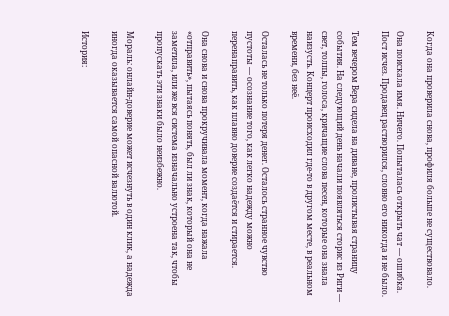Когда она проверила снова, профиля больше не существовало.

Она поискала имя. Ничего. Попыталась открыть чат — ошибка. Пост исчез. Продавец растворился, словно его никогда и не было.

Тем вечером Вера сидела на диване, пролистывая страницу события. На следующий день начали появляться сторис из Риги — свет, толпы, голоса, кричащие слова песен, которые она знала наизусть. Концерт происходил где-то в другом месте, в реальном времени, без неё.

Осталась не только потеря денег. Осталось странное чувство пустоты — осознание того, как легко надежду можно перенаправить, как плавно доверие создаётся и стирается.

Она снова и снова прокручивала момент, когда нажала «отправить», пытаясь понять, был ли знак, который она не заметила, или же вся система изначально устроена так, чтобы пропускать эти знаки было неизбежно.

Мораль: онлайн-доверие может исчезнуть в один клик, а надежда иногда оказывается самой опасной валютой.

История: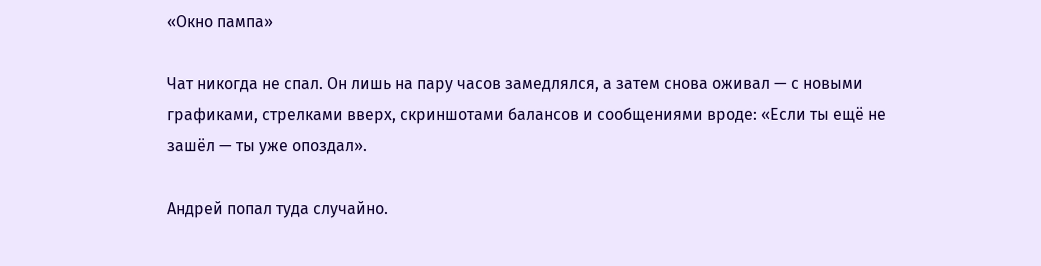«Окно пампа»

Чат никогда не спал. Он лишь на пару часов замедлялся, а затем снова оживал — с новыми графиками, стрелками вверх, скриншотами балансов и сообщениями вроде: «Если ты ещё не зашёл — ты уже опоздал».

Андрей попал туда случайно.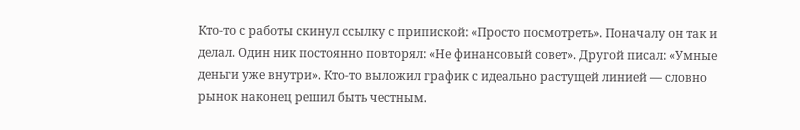Кто-то с работы скинул ссылку с припиской: «Просто посмотреть». Поначалу он так и делал. Один ник постоянно повторял: «Не финансовый совет». Другой писал: «Умные деньги уже внутри». Кто-то выложил график с идеально растущей линией — словно рынок наконец решил быть честным.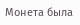Монета была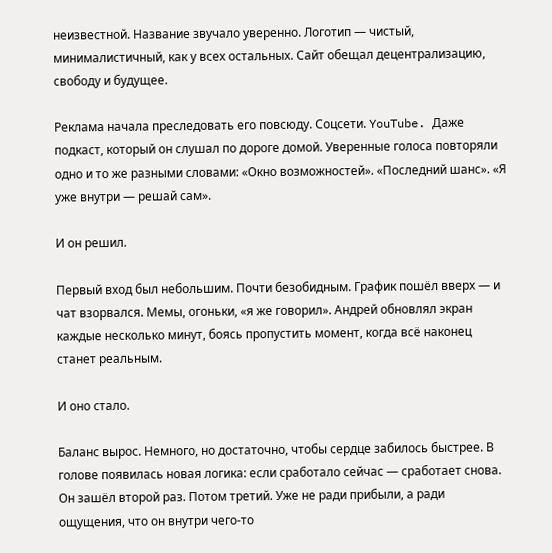неизвестной. Название звучало уверенно. Логотип — чистый, минималистичный, как у всех остальных. Сайт обещал децентрализацию, свободу и будущее.

Реклама начала преследовать его повсюду. Соцсети. YouTube. Даже подкаст, который он слушал по дороге домой. Уверенные голоса повторяли одно и то же разными словами: «Окно возможностей». «Последний шанс». «Я уже внутри — решай сам».

И он решил.

Первый вход был небольшим. Почти безобидным. График пошёл вверх — и чат взорвался. Мемы, огоньки, «я же говорил». Андрей обновлял экран каждые несколько минут, боясь пропустить момент, когда всё наконец станет реальным.

И оно стало.

Баланс вырос. Немного, но достаточно, чтобы сердце забилось быстрее. В голове появилась новая логика: если сработало сейчас — сработает снова. Он зашёл второй раз. Потом третий. Уже не ради прибыли, а ради ощущения, что он внутри чего-то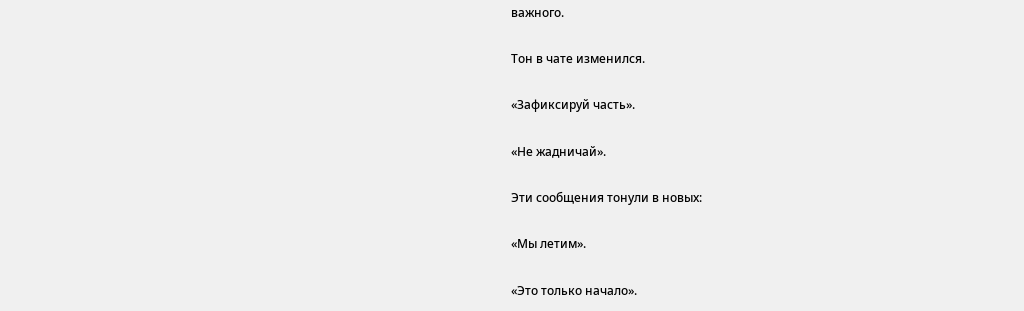важного.

Тон в чате изменился.

«Зафиксируй часть».

«Не жадничай».

Эти сообщения тонули в новых:

«Мы летим».

«Это только начало».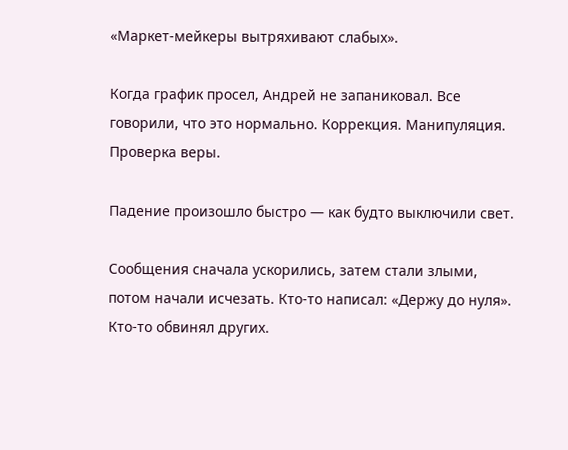«Маркет-мейкеры вытряхивают слабых».

Когда график просел, Андрей не запаниковал. Все говорили, что это нормально. Коррекция. Манипуляция. Проверка веры.

Падение произошло быстро — как будто выключили свет.

Сообщения сначала ускорились, затем стали злыми, потом начали исчезать. Кто-то написал: «Держу до нуля». Кто-то обвинял других.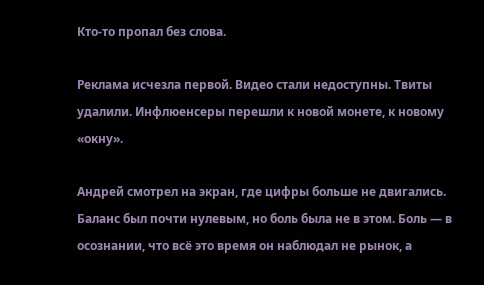Кто-то пропал без слова.

Реклама исчезла первой. Видео стали недоступны. Твиты удалили. Инфлюенсеры перешли к новой монете, к новому «окну».

Андрей смотрел на экран, где цифры больше не двигались. Баланс был почти нулевым, но боль была не в этом. Боль — в осознании, что всё это время он наблюдал не рынок, а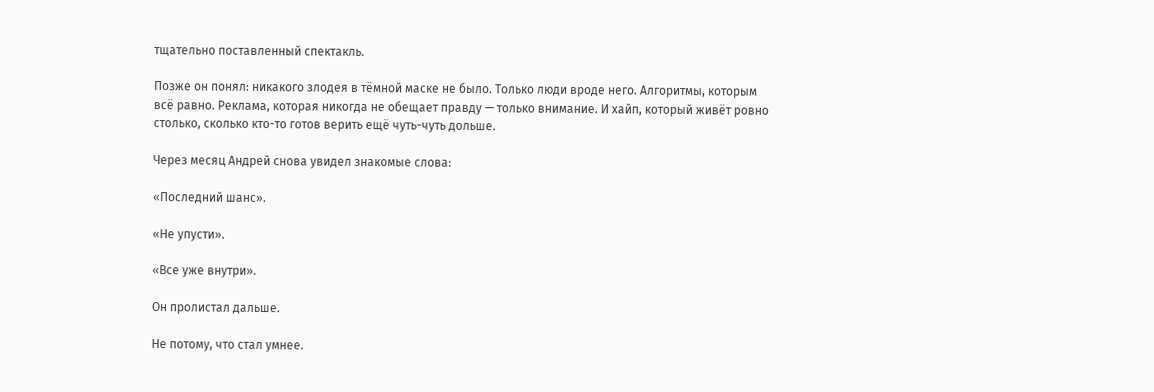тщательно поставленный спектакль.

Позже он понял: никакого злодея в тёмной маске не было. Только люди вроде него. Алгоритмы, которым всё равно. Реклама, которая никогда не обещает правду — только внимание. И хайп, который живёт ровно столько, сколько кто-то готов верить ещё чуть-чуть дольше.

Через месяц Андрей снова увидел знакомые слова:

«Последний шанс».

«Не упусти».

«Все уже внутри».

Он пролистал дальше.

Не потому, что стал умнее.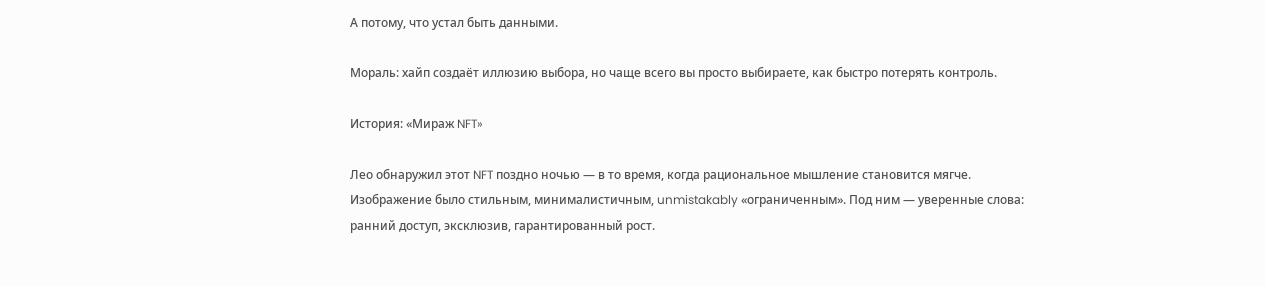А потому, что устал быть данными.

Мораль: хайп создаёт иллюзию выбора, но чаще всего вы просто выбираете, как быстро потерять контроль.

История: «Мираж NFT»

Лео обнаружил этот NFT поздно ночью — в то время, когда рациональное мышление становится мягче. Изображение было стильным, минималистичным, unmistakably «ограниченным». Под ним — уверенные слова: ранний доступ, эксклюзив, гарантированный рост.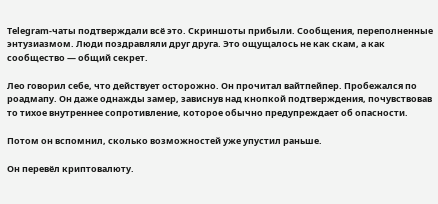Telegram-чаты подтверждали всё это. Скриншоты прибыли. Сообщения, переполненные энтузиазмом. Люди поздравляли друг друга. Это ощущалось не как скам, а как сообщество — общий секрет.

Лео говорил себе, что действует осторожно. Он прочитал вайтпейпер. Пробежался по роадмапу. Он даже однажды замер, зависнув над кнопкой подтверждения, почувствовав то тихое внутреннее сопротивление, которое обычно предупреждает об опасности.

Потом он вспомнил, сколько возможностей уже упустил раньше.

Он перевёл криптовалюту.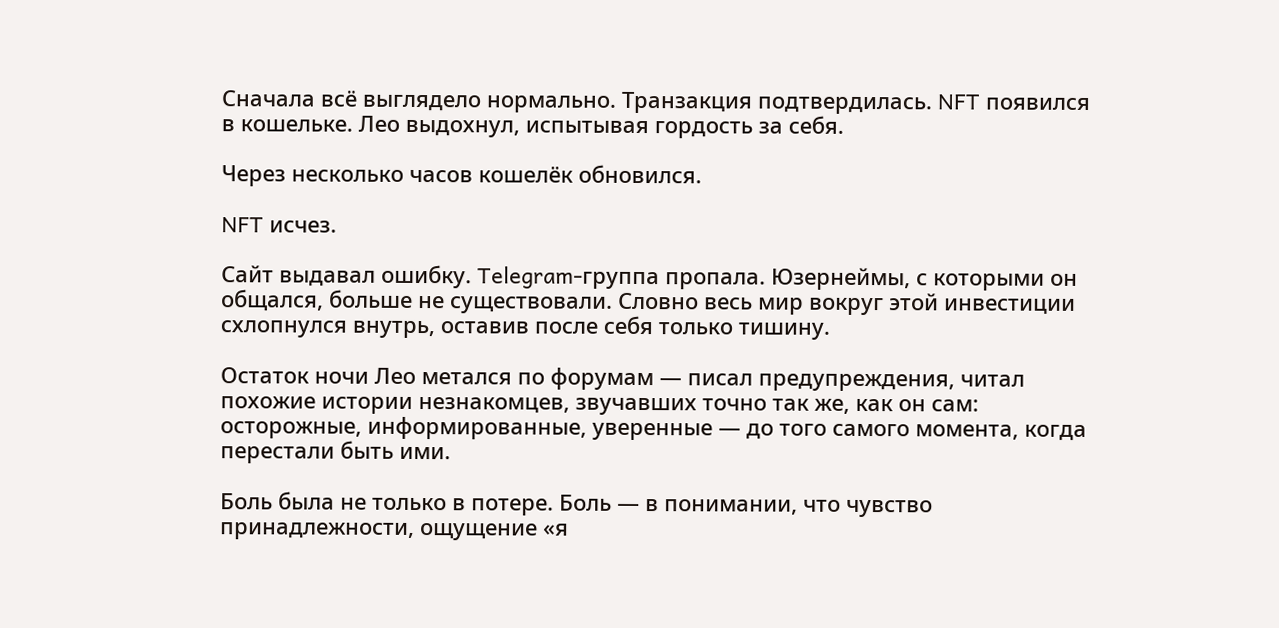Сначала всё выглядело нормально. Транзакция подтвердилась. NFT появился в кошельке. Лео выдохнул, испытывая гордость за себя.

Через несколько часов кошелёк обновился.

NFT исчез.

Сайт выдавал ошибку. Telegram-группа пропала. Юзернеймы, с которыми он общался, больше не существовали. Словно весь мир вокруг этой инвестиции схлопнулся внутрь, оставив после себя только тишину.

Остаток ночи Лео метался по форумам — писал предупреждения, читал похожие истории незнакомцев, звучавших точно так же, как он сам: осторожные, информированные, уверенные — до того самого момента, когда перестали быть ими.

Боль была не только в потере. Боль — в понимании, что чувство принадлежности, ощущение «я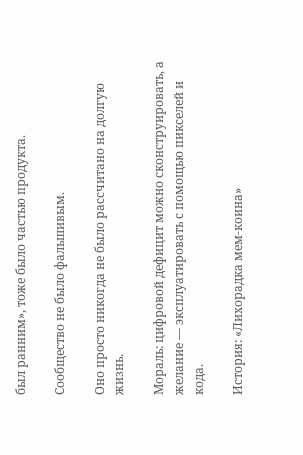был ранним», тоже было частью продукта.

Сообщество не было фальшивым.

Оно просто никогда не было рассчитано на долгую жизнь.

Мораль: цифровой дефицит можно сконструировать, а желание — эксплуатировать с помощью пикселей и кода.

История: «Лихорадка мем-коина»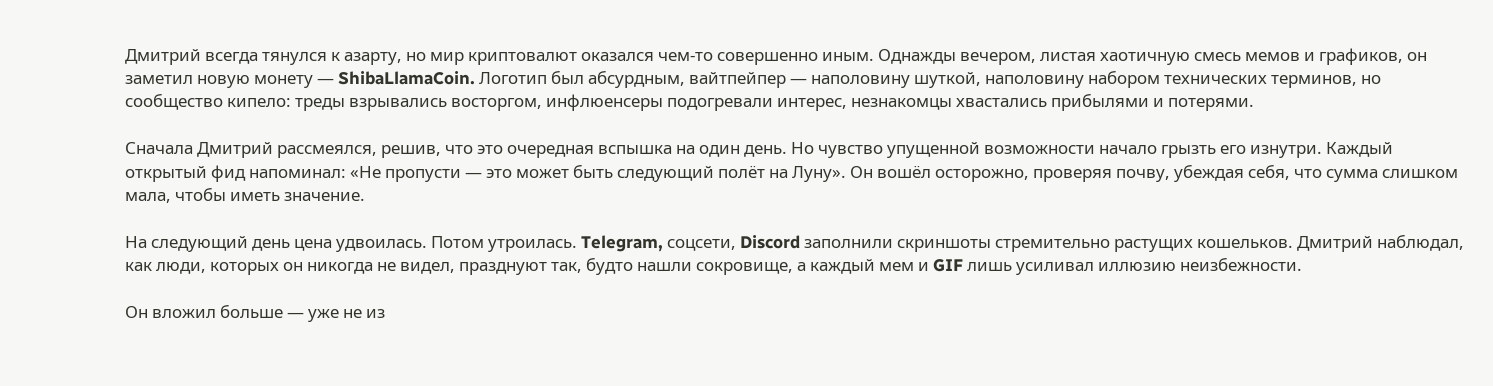Дмитрий всегда тянулся к азарту, но мир криптовалют оказался чем-то совершенно иным. Однажды вечером, листая хаотичную смесь мемов и графиков, он заметил новую монету — ShibaLlamaCoin. Логотип был абсурдным, вайтпейпер — наполовину шуткой, наполовину набором технических терминов, но сообщество кипело: треды взрывались восторгом, инфлюенсеры подогревали интерес, незнакомцы хвастались прибылями и потерями.

Сначала Дмитрий рассмеялся, решив, что это очередная вспышка на один день. Но чувство упущенной возможности начало грызть его изнутри. Каждый открытый фид напоминал: «Не пропусти — это может быть следующий полёт на Луну». Он вошёл осторожно, проверяя почву, убеждая себя, что сумма слишком мала, чтобы иметь значение.

На следующий день цена удвоилась. Потом утроилась. Telegram, соцсети, Discord заполнили скриншоты стремительно растущих кошельков. Дмитрий наблюдал, как люди, которых он никогда не видел, празднуют так, будто нашли сокровище, а каждый мем и GIF лишь усиливал иллюзию неизбежности.

Он вложил больше — уже не из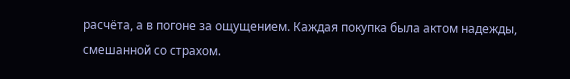расчёта, а в погоне за ощущением. Каждая покупка была актом надежды, смешанной со страхом.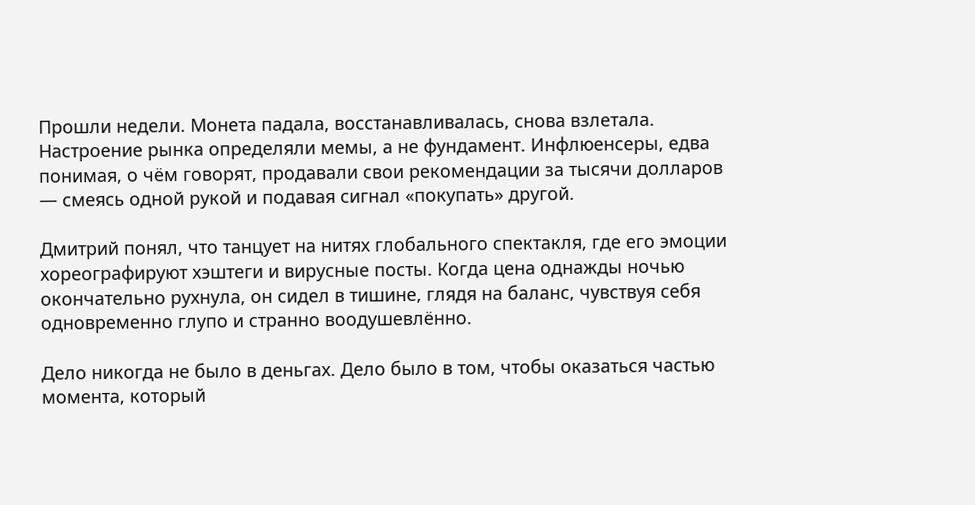Прошли недели. Монета падала, восстанавливалась, снова взлетала. Настроение рынка определяли мемы, а не фундамент. Инфлюенсеры, едва понимая, о чём говорят, продавали свои рекомендации за тысячи долларов — смеясь одной рукой и подавая сигнал «покупать» другой.

Дмитрий понял, что танцует на нитях глобального спектакля, где его эмоции хореографируют хэштеги и вирусные посты. Когда цена однажды ночью окончательно рухнула, он сидел в тишине, глядя на баланс, чувствуя себя одновременно глупо и странно воодушевлённо.

Дело никогда не было в деньгах. Дело было в том, чтобы оказаться частью момента, который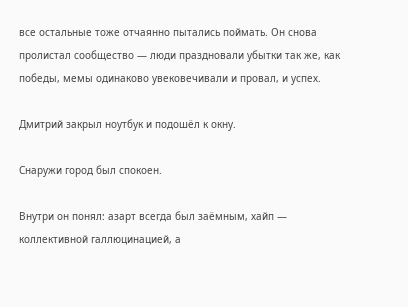все остальные тоже отчаянно пытались поймать. Он снова пролистал сообщество — люди праздновали убытки так же, как победы, мемы одинаково увековечивали и провал, и успех.

Дмитрий закрыл ноутбук и подошёл к окну.

Снаружи город был спокоен.

Внутри он понял: азарт всегда был заёмным, хайп — коллективной галлюцинацией, а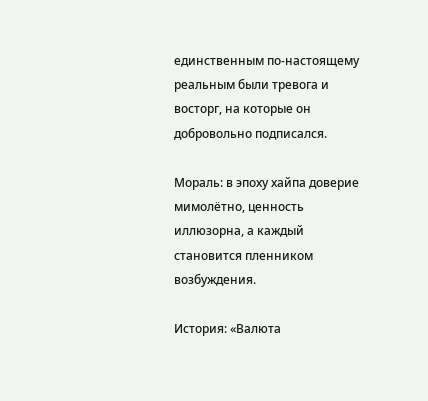единственным по-настоящему реальным были тревога и восторг, на которые он добровольно подписался.

Мораль: в эпоху хайпа доверие мимолётно, ценность иллюзорна, а каждый становится пленником возбуждения.

История: «Валюта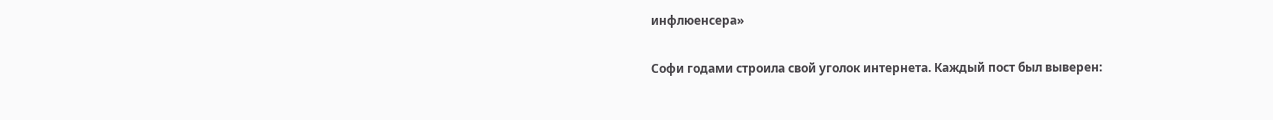инфлюенсера»

Софи годами строила свой уголок интернета. Каждый пост был выверен: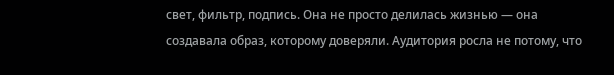свет, фильтр, подпись. Она не просто делилась жизнью — она создавала образ, которому доверяли. Аудитория росла не потому, что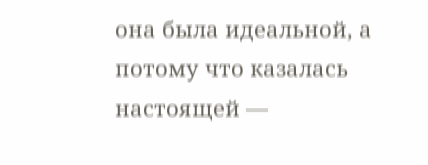она была идеальной, а потому что казалась настоящей —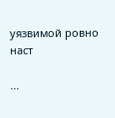уязвимой ровно наст

...